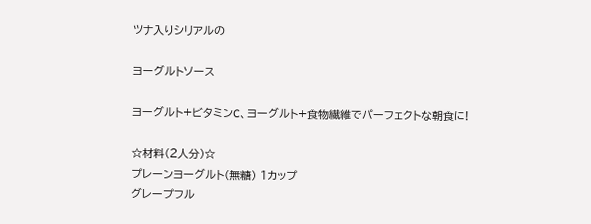ツナ入りシリアルの

ヨーグルトソース

ヨーグルト+ビタミンC、ヨーグルト+食物繊維でパーフェクトな朝食に!

☆材料(2人分)☆
プレーンヨーグルト(無糖) 1カップ
グレープフル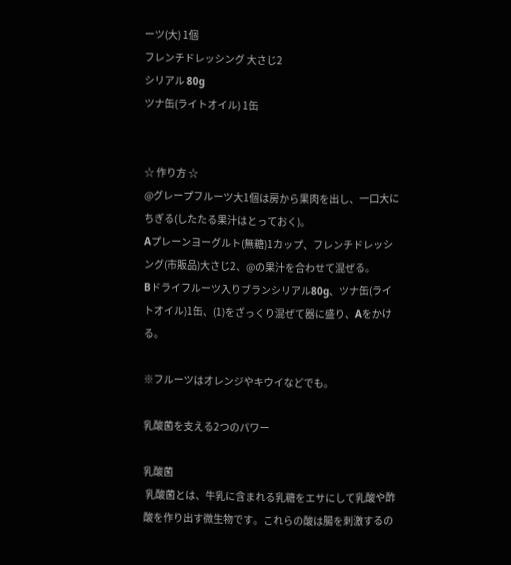ーツ(大) 1個
フレンチドレッシング 大さじ2
シリアル 80g
ツナ缶(ライトオイル) 1缶


☆ 作り方 ☆
@グレープフルーツ大1個は房から果肉を出し、一口大にちぎる(したたる果汁はとっておく)。
Aプレーンヨーグルト(無糖)1カップ、フレンチドレッシング(市販品)大さじ2、@の果汁を合わせて混ぜる。
Bドライフルーツ入りブランシリアル80g、ツナ缶(ライトオイル)1缶、(1)をざっくり混ぜて器に盛り、Aをかける。

※フルーツはオレンジやキウイなどでも。

乳酸菌を支える2つのパワー

乳酸菌
 乳酸菌とは、牛乳に含まれる乳糖をエサにして乳酸や酢酸を作り出す微生物です。これらの酸は腸を刺激するの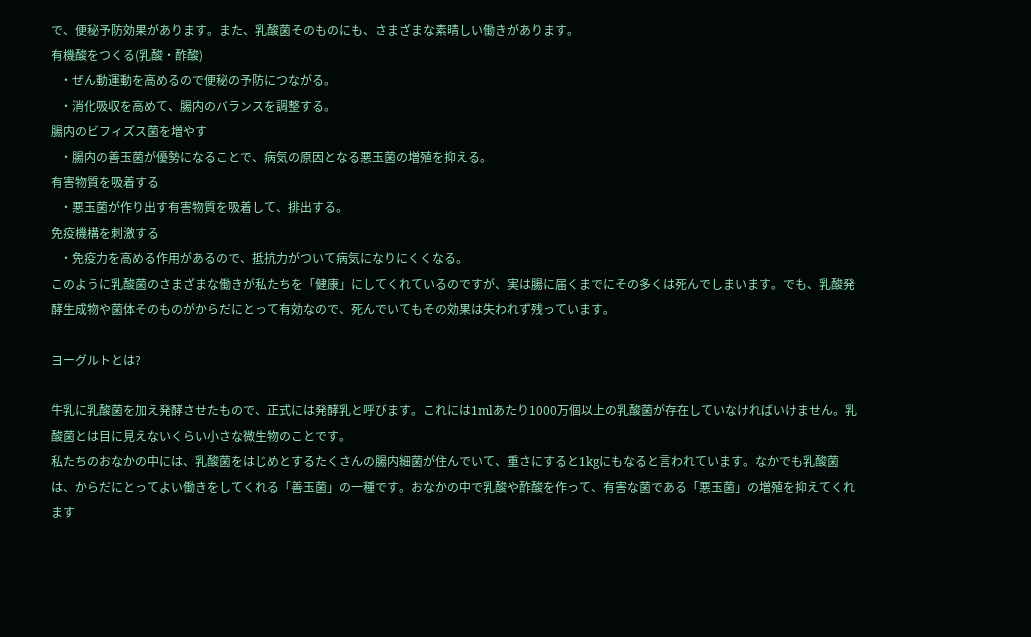で、便秘予防効果があります。また、乳酸菌そのものにも、さまざまな素晴しい働きがあります。
有機酸をつくる(乳酸・酢酸)
   ・ぜん動運動を高めるので便秘の予防につながる。
   ・消化吸収を高めて、腸内のバランスを調整する。
腸内のビフィズス菌を増やす
   ・腸内の善玉菌が優勢になることで、病気の原因となる悪玉菌の増殖を抑える。
有害物質を吸着する
   ・悪玉菌が作り出す有害物質を吸着して、排出する。
免疫機構を刺激する
   ・免疫力を高める作用があるので、抵抗力がついて病気になりにくくなる。
このように乳酸菌のさまざまな働きが私たちを「健康」にしてくれているのですが、実は腸に届くまでにその多くは死んでしまいます。でも、乳酸発酵生成物や菌体そのものがからだにとって有効なので、死んでいてもその効果は失われず残っています。

ヨーグルトとは?

牛乳に乳酸菌を加え発酵させたもので、正式には発酵乳と呼びます。これには1mlあたり1000万個以上の乳酸菌が存在していなければいけません。乳酸菌とは目に見えないくらい小さな微生物のことです。
私たちのおなかの中には、乳酸菌をはじめとするたくさんの腸内細菌が住んでいて、重さにすると1kgにもなると言われています。なかでも乳酸菌は、からだにとってよい働きをしてくれる「善玉菌」の一種です。おなかの中で乳酸や酢酸を作って、有害な菌である「悪玉菌」の増殖を抑えてくれます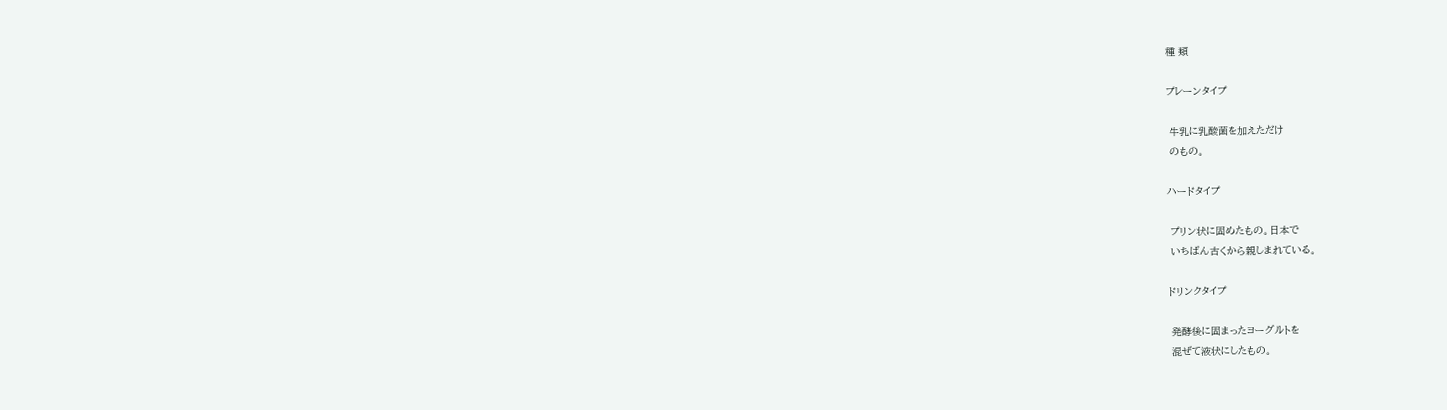種 類

プレーンタイプ

 牛乳に乳酸菌を加えただけ
 のもの。

ハードタイプ

 プリン状に固めたもの。日本で
 いちばん古くから親しまれている。

ドリンクタイプ

 発酵後に固まったヨーグルトを
 混ぜて液状にしたもの。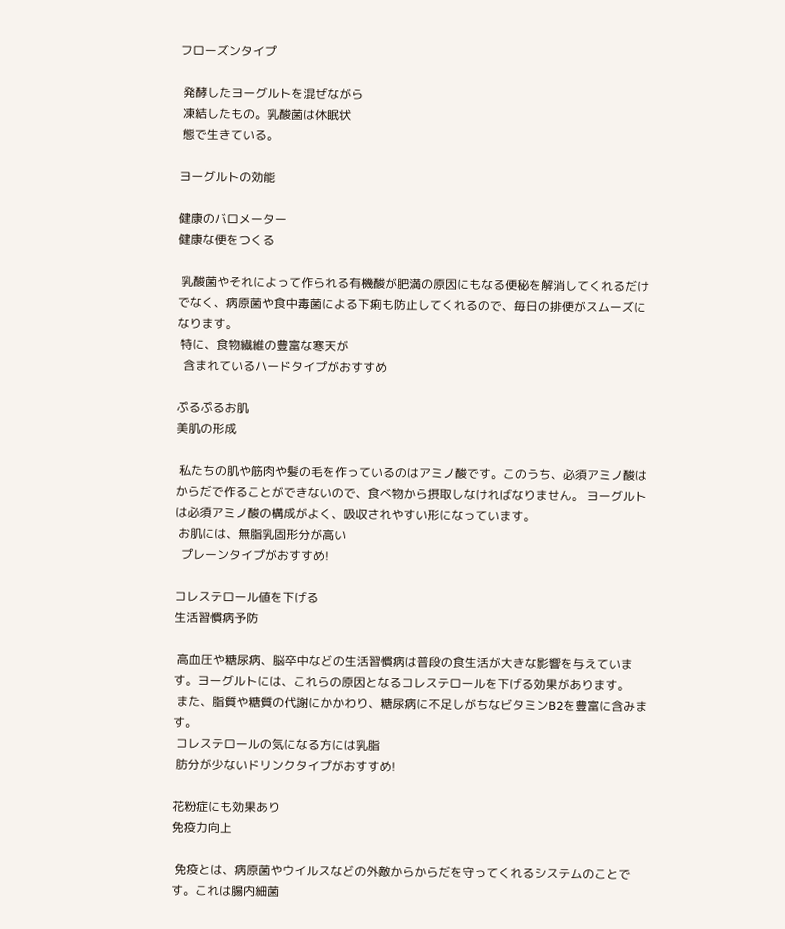フローズンタイプ

 発酵したヨーグルトを混ぜながら
 凍結したもの。乳酸菌は休眠状
 態で生きている。

ヨーグルトの効能

健康のバロメーター
健康な便をつくる

 乳酸菌やそれによって作られる有機酸が肥満の原因にもなる便秘を解消してくれるだけでなく、病原菌や食中毒菌による下痢も防止してくれるので、毎日の排便がスムーズになります。
 特に、食物繊維の豊富な寒天が
  含まれているハードタイプがおすすめ

ぷるぷるお肌
美肌の形成

 私たちの肌や筋肉や髪の毛を作っているのはアミノ酸です。このうち、必須アミノ酸はからだで作ることができないので、食べ物から摂取しなければなりません。 ヨーグルトは必須アミノ酸の構成がよく、吸収されやすい形になっています。
 お肌には、無脂乳固形分が高い
  プレーンタイプがおすすめ!

コレステロール値を下げる
生活習慣病予防

 高血圧や糖尿病、脳卒中などの生活習慣病は普段の食生活が大きな影響を与えています。ヨーグルトには、これらの原因となるコレステロールを下げる効果があります。
 また、脂質や糖質の代謝にかかわり、糖尿病に不足しがちなビタミンB2を豊富に含みます。
 コレステロールの気になる方には乳脂
 肪分が少ないドリンクタイプがおすすめ!

花粉症にも効果あり
免疫力向上

 免疫とは、病原菌やウイルスなどの外敵からからだを守ってくれるシステムのことです。これは腸内細菌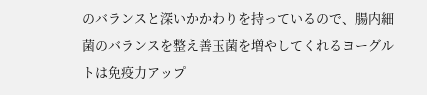のバランスと深いかかわりを持っているので、腸内細菌のバランスを整え善玉菌を増やしてくれるヨーグルトは免疫力アップ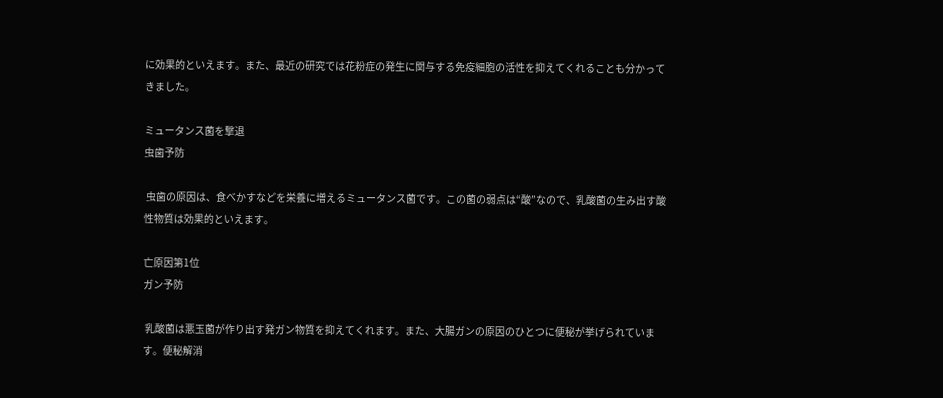に効果的といえます。また、最近の研究では花粉症の発生に関与する免疫細胞の活性を抑えてくれることも分かってきました。

ミュータンス菌を撃退
虫歯予防

 虫歯の原因は、食べかすなどを栄養に増えるミュータンス菌です。この菌の弱点は“酸”なので、乳酸菌の生み出す酸性物質は効果的といえます。

亡原因第1位
ガン予防

 乳酸菌は悪玉菌が作り出す発ガン物質を抑えてくれます。また、大腸ガンの原因のひとつに便秘が挙げられています。便秘解消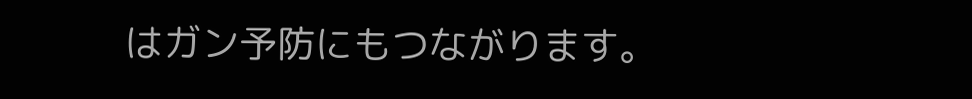はガン予防にもつながります。